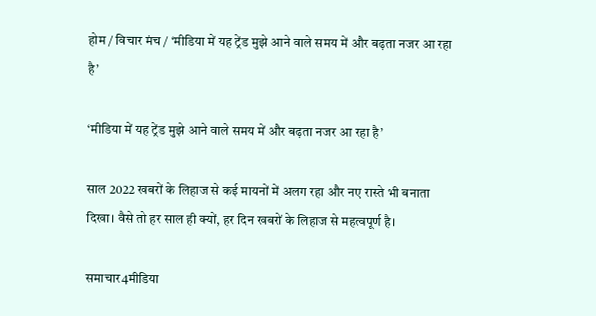होम / विचार मंच / ‘मीडिया में यह ट्रेंड मुझे आने वाले समय में और बढ़ता नजर आ रहा है’

‘मीडिया में यह ट्रेंड मुझे आने वाले समय में और बढ़ता नजर आ रहा है’

साल 2022 खबरों के लिहाज से कई मायनों में अलग रहा और नए रास्ते भी बनाता दिखा। वैसे तो हर साल ही क्यों, हर दिन खबरों के लिहाज से महत्वपूर्ण है।

समाचार4मीडिया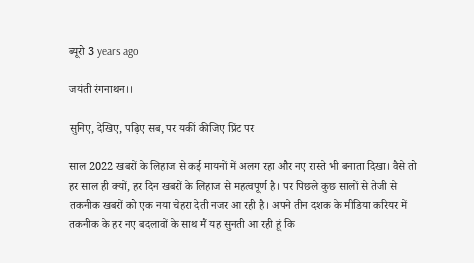ब्यूरो 3 years ago

जयंती रंगनाथन।।

सुनिए, देखिए, पढ़िए सब, पर यकीं कीजिए प्रिंट पर

साल 2022 खबरों के लिहाज से कई मायनों में अलग रहा और नए रास्ते भी बनाता दिखा। वैसे तो हर साल ही क्यों, हर दिन खबरों के लिहाज से महत्वपूर्ण है। पर पिछले कुछ सालों से तेजी से तकनीक खबरों को एक नया चेहरा देती नजर आ रही है। अपने तीन दशक के मीडिया करियर में तकनीक के हर नए बदलावों के साथ मैं यह सुनती आ रही हूं कि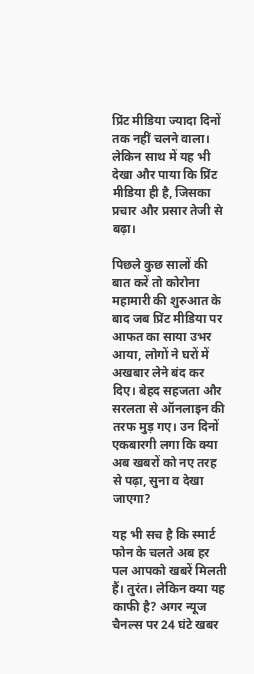प्रिंट मीडिया ज्यादा दिनों तक नहीं चलने वाला। लेकिन साथ में यह भी देखा और पाया कि प्रिंट मीडिया ही है, जिसका प्रचार और प्रसार तेजी से बढ़ा।

पिछले कुछ सालों की बात करें तो कोरोना महामारी की शुरुआत के बाद जब प्रिंट मीडिया पर आफत का साया उभर आया, लोगों ने घरों में अखबार लेने बंद कर दिए। बेहद सहजता और सरलता से ऑनलाइन की तरफ मुड़ गए। उन दिनों एकबारगी लगा कि क्या अब खबरों को नए तरह से पढ़ा, सुना व देखा जाएगा?

यह भी सच है कि स्मार्ट फोन के चलते अब हर पल आपको खबरें मिलती हैं। तुरंत। लेकिन क्या यह काफी है? अगर न्यूज चैनल्स पर 24 घंटे खबर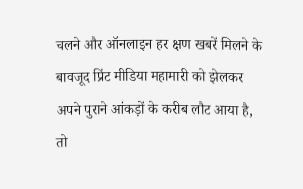चलने और ऑनलाइन हर क्षण खबरें मिलने के बावजूद प्रिंट मीडिया महामारी को झेलकर अपने पुराने आंकड़ों के करीब लौट आया है, तो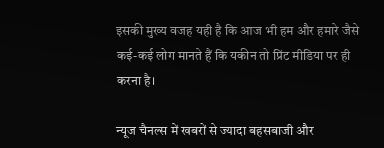इसकी मुख्य वजह यही है कि आज भी हम और हमारे जैसे कई-कई लोग मानते हैं कि यकीन तो प्रिंट मीडिया पर ही करना है।

न्यूज चैनल्स में खबरों से ज्यादा बहसबाजी और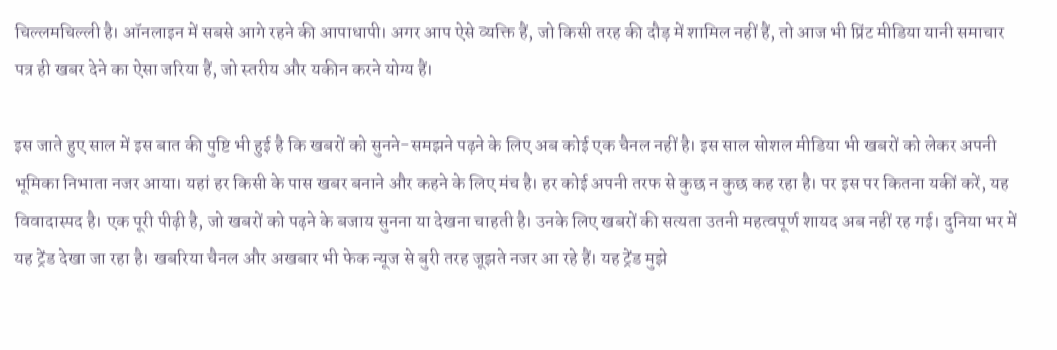चिल्लमचिल्ली है। ऑनलाइन में सबसे आगे रहने की आपाधापी। अगर आप ऐसे व्यक्ति हैं, जो किसी तरह की दौड़ में शामिल नहीं हैं, तो आज भी प्रिंट मीडिया यानी समाचार पत्र ही खबर देने का ऐसा जरिया हैं, जो स्तरीय और यकीन करने योग्य हैं।

इस जाते हुए साल में इस बात की पुष्टि भी हुई है कि खबरों को सुनने-समझने पढ़ने के लिए अब कोई एक चैनल नहीं है। इस साल सोशल मीडिया भी खबरों को लेकर अपनी भूमिका निभाता नजर आया। यहां हर किसी के पास खबर बनाने और कहने के लिए मंच है। हर कोई अपनी तरफ से कुछ न कुछ कह रहा है। पर इस पर कितना यकीं करें, यह विवादास्पद है। एक पूरी पीढ़ी है, जो खबरों को पढ़ने के बजाय सुनना या देखना चाहती है। उनके लिए खबरों की सत्यता उतनी महत्वपूर्ण शायद अब नहीं रह गई। दुनिया भर में यह ट्रेंड देखा जा रहा है। खबरिया चैनल और अखबार भी फेक न्यूज से बुरी तरह जूझते नजर आ रहे हैं। यह ट्रेंड मुझे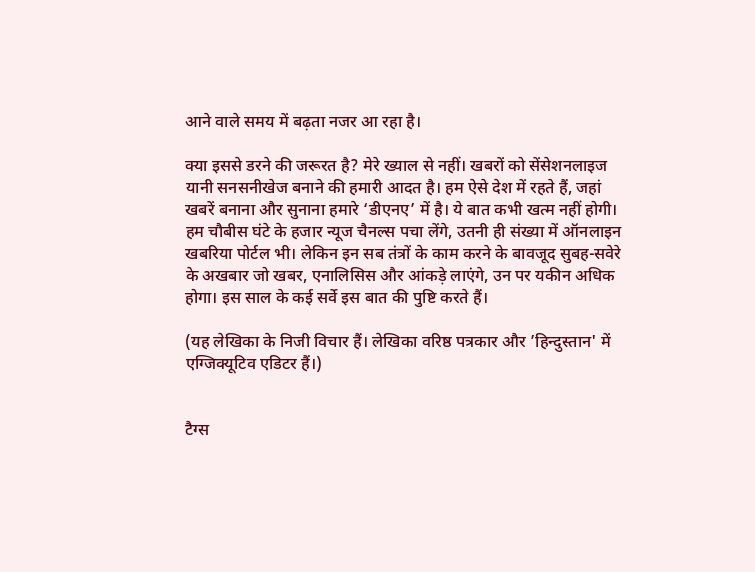आने वाले समय में बढ़ता नजर आ रहा है।

क्या इससे डरने की जरूरत है? मेरे ख्याल से नहीं। खबरों को सेंसेशनलाइज यानी सनसनीखेज बनाने की हमारी आदत है। हम ऐसे देश में रहते हैं, जहां खबरें बनाना और सुनाना हमारे ‘डीएनए’ में है। ये बात कभी खत्म नहीं होगी। हम चौबीस घंटे के हजार न्यूज चैनल्स पचा लेंगे, उतनी ही संख्या में ऑनलाइन खबरिया पोर्टल भी। लेकिन इन सब तंत्रों के काम करने के बावजूद सुबह-सवेरे के अखबार जो खबर, एनालिसिस और आंकड़े लाएंगे, उन पर यकीन अधिक होगा। इस साल के कई सर्वे इस बात की पुष्टि करते हैं।

(यह लेखिका के निजी विचार हैं। लेखिका वरिष्ठ पत्रकार और ’हिन्दुस्तान' में एग्जिक्यूटिव एडिटर हैं।)


टैग्स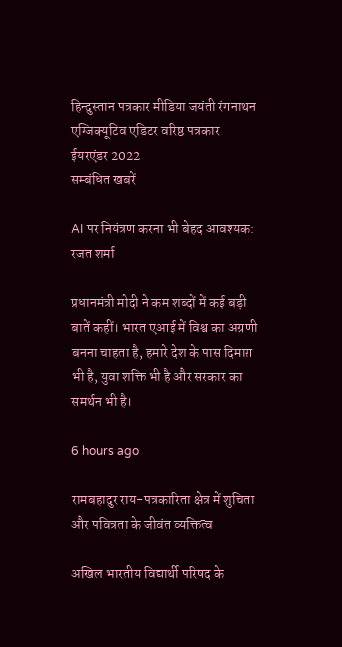हिन्दुस्तान पत्रकार मीडिया जयंती रंगनाथन एग्जिक्यूटिव एडिटर वरिष्ठ पत्रकार ईयरएंडर 2022
सम्बंधित खबरें

AI पर नियंत्रण करना भी बेहद आवश्यक: रजत शर्मा

प्रधानमंत्री मोदी ने कम शब्दों में कई बड़ी बातें कहीं। भारत एआई में विश्व का अग्रणी बनना चाहता है, हमारे देश के पास दिमाग़ भी है, युवा शक्ति भी है और सरकार का समर्थन भी है।

6 hours ago

रामबहादुर राय-पत्रकारिता क्षेत्र में शुचिता और पवित्रता के जीवंत व्यक्तित्व

अखिल भारतीय विद्यार्थी परिषद के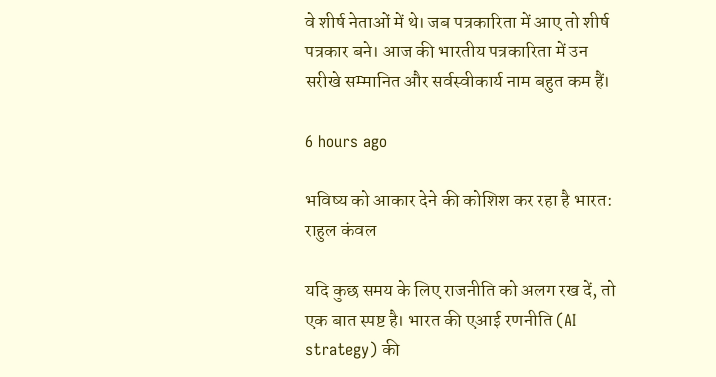वे शीर्ष नेताओं में थे। जब पत्रकारिता में आए तो शीर्ष पत्रकार बने। आज की भारतीय पत्रकारिता में उन सरीखे सम्मानित और सर्वस्वीकार्य नाम बहुत कम हैं।

6 hours ago

भविष्य को आकार देने की कोशिश कर रहा है भारत: राहुल कंवल

यदि कुछ समय के लिए राजनीति को अलग रख दें, तो एक बात स्पष्ट है। भारत की एआई रणनीति (AI strategy) की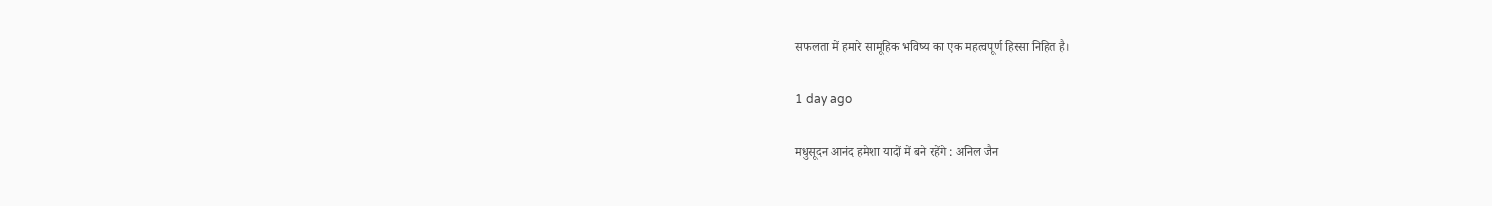सफलता में हमारे सामूहिक भविष्य का एक महत्वपूर्ण हिस्सा निहित है।

1 day ago

मधुसूदन आनंद हमेशा यादों में बने रहेंगे : अनिल जैन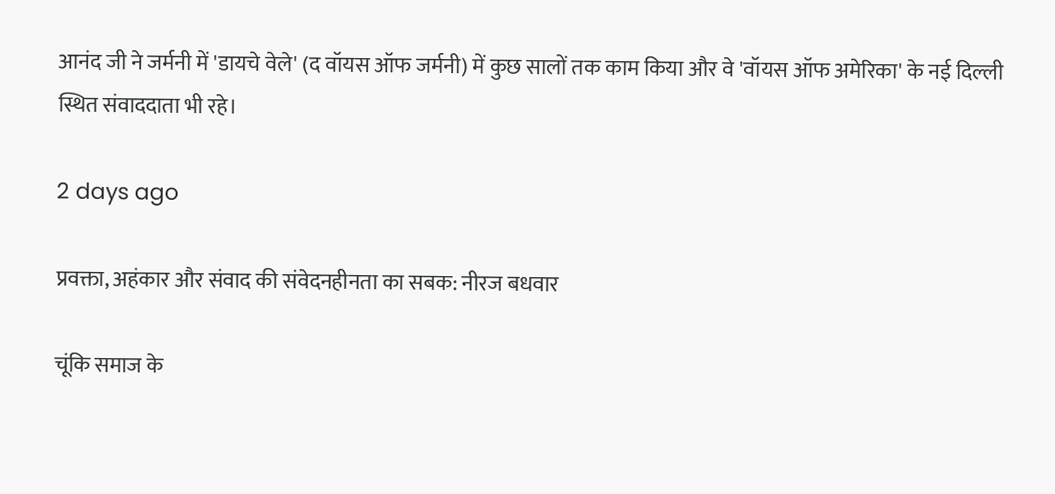आनंद जी ने जर्मनी में 'डायचे वेले' (द वॉयस ऑफ जर्मनी) में कुछ सालों तक काम किया और वे 'वॉयस ऑफ अमेरिका' के नई दिल्ली स्थित संवाददाता भी रहे।

2 days ago

प्रवक्ता, अहंकार और संवाद की संवेदनहीनता का सबक: नीरज बधवार

चूंकि समाज के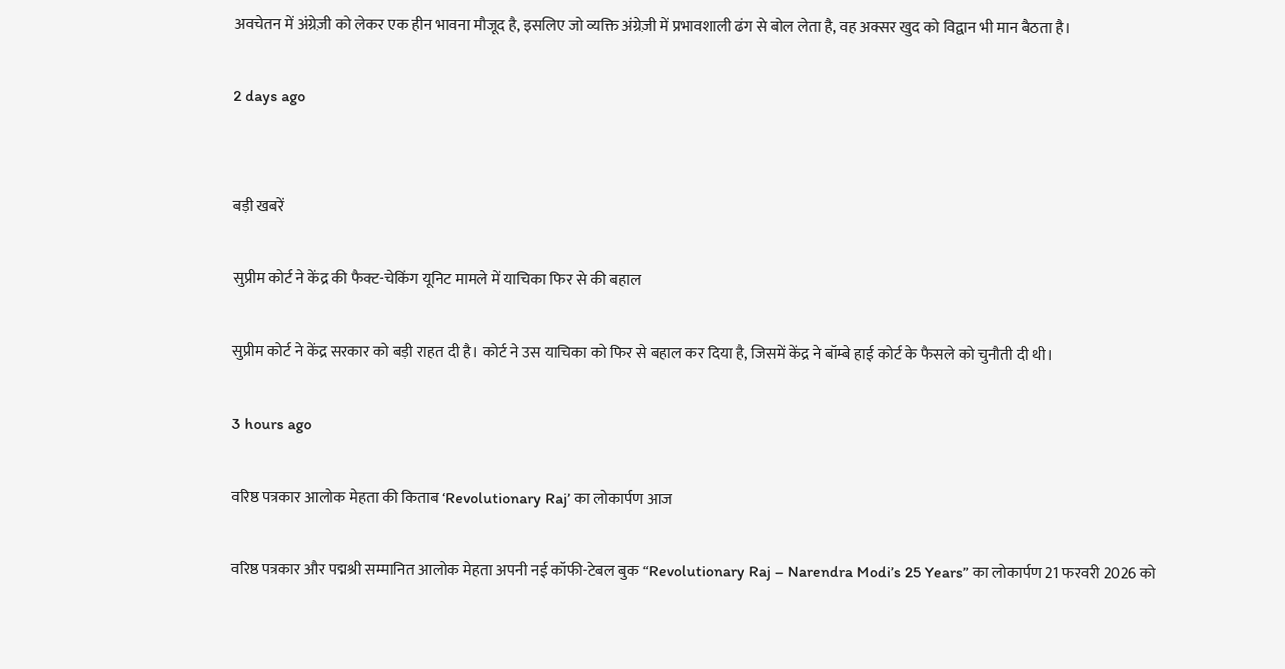अवचेतन में अंग्रेज़ी को लेकर एक हीन भावना मौजूद है, इसलिए जो व्यक्ति अंग्रेज़ी में प्रभावशाली ढंग से बोल लेता है, वह अक्सर खुद को विद्वान भी मान बैठता है।

2 days ago


बड़ी खबरें

सुप्रीम कोर्ट ने केंद्र की फैक्ट-चेकिंग यूनिट मामले में याचिका फिर से की बहाल

सुप्रीम कोर्ट ने केंद्र सरकार को बड़ी राहत दी है। कोर्ट ने उस याचिका को फिर से बहाल कर दिया है, जिसमें केंद्र ने बॉम्बे हाई कोर्ट के फैसले को चुनौती दी थी।

3 hours ago

वरिष्ठ पत्रकार आलोक मेहता की किताब ‘Revolutionary Raj’ का लोकार्पण आज

वरिष्ठ पत्रकार और पद्मश्री सम्मानित आलोक मेहता अपनी नई कॉफी-टेबल बुक “Revolutionary Raj – Narendra Modi’s 25 Years” का लोकार्पण 21 फरवरी 2026 को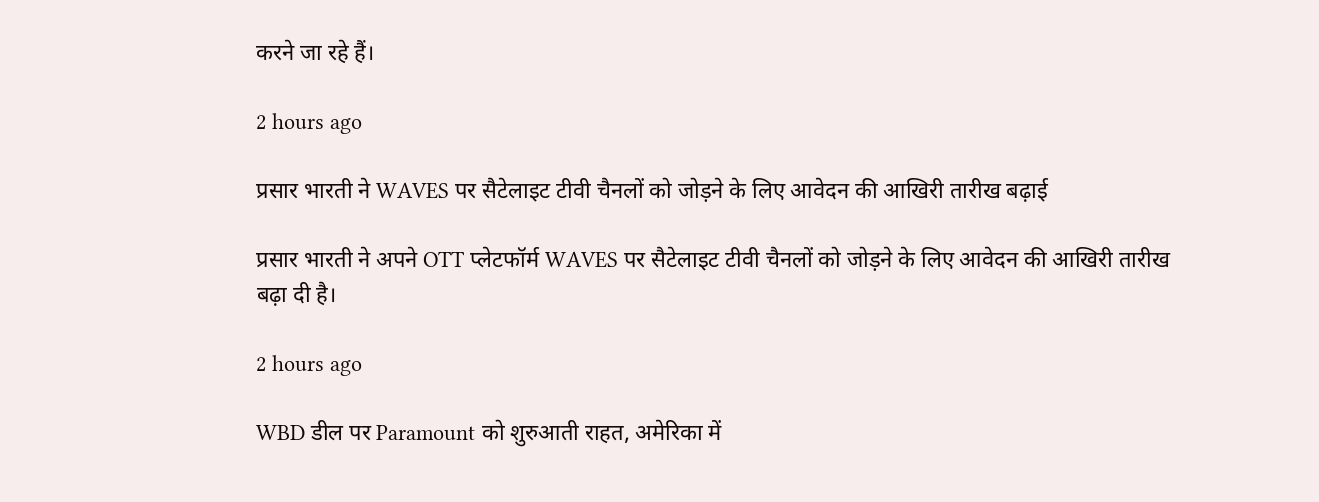करने जा रहे हैं।

2 hours ago

प्रसार भारती ने WAVES पर सैटेलाइट टीवी चैनलों को जोड़ने के लिए आवेदन की आखिरी तारीख बढ़ाई

प्रसार भारती ने अपने OTT प्लेटफॉर्म WAVES पर सैटेलाइट टीवी चैनलों को जोड़ने के लिए आवेदन की आखिरी तारीख बढ़ा दी है।

2 hours ago

WBD डील पर Paramount को शुरुआती राहत, अमेरिका में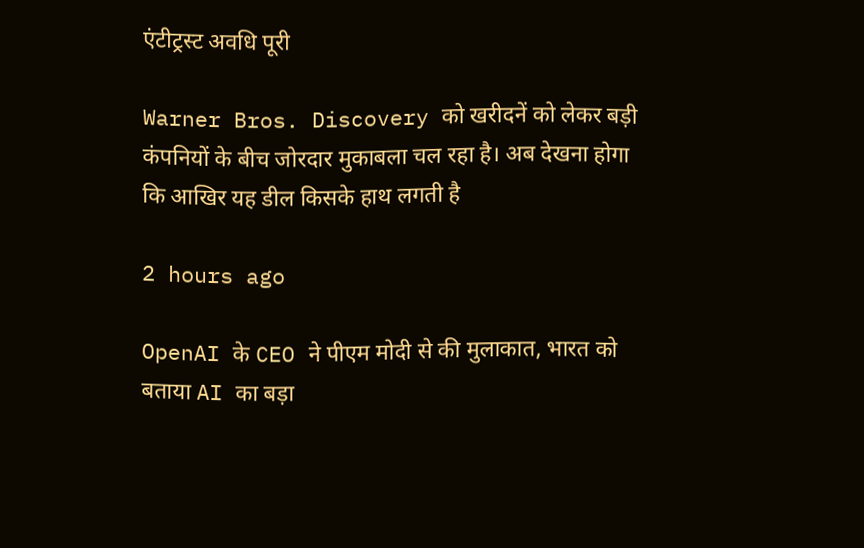एंटीट्रस्ट अवधि पूरी

Warner Bros. Discovery को खरीदनें को लेकर बड़ी कंपनियों के बीच जोरदार मुकाबला चल रहा है। अब देखना होगा कि आखिर यह डील किसके हाथ लगती है

2 hours ago

OpenAI के CEO ने पीएम मोदी से की मुलाकात, भारत को बताया AI का बड़ा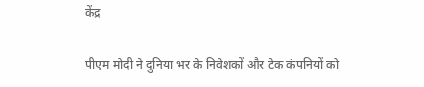केंद्र

पीएम मोदी ने दुनिया भर के निवेशकों और टेक कंपनियों को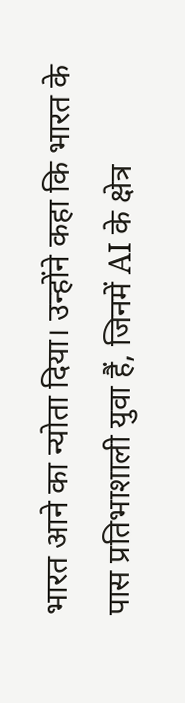भारत आने का न्योता दिया। उन्होंने कहा कि भारत के पास प्रतिभाशाली युवा हैं, जिनमें AI के क्षेत्र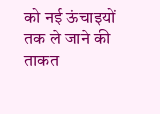को नई ऊंचाइयों तक ले जाने की ताकत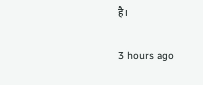है।

3 hours ago